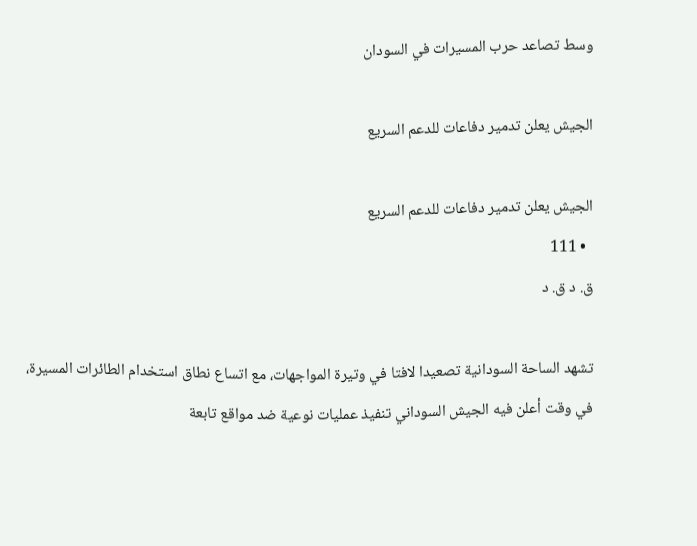وسط تصاعد حرب المسيرات في السودان

الجيش يعلن تدمير دفاعات للدعم السريع

الجيش يعلن تدمير دفاعات للدعم السريع
  • 111
ق. د ق. د

تشهد الساحة السودانية تصعيدا لافتا في وتيرة المواجهات، مع اتساع نطاق استخدام الطائرات المسيرة، في وقت أعلن فيه الجيش السوداني تنفيذ عمليات نوعية ضد مواقع تابعة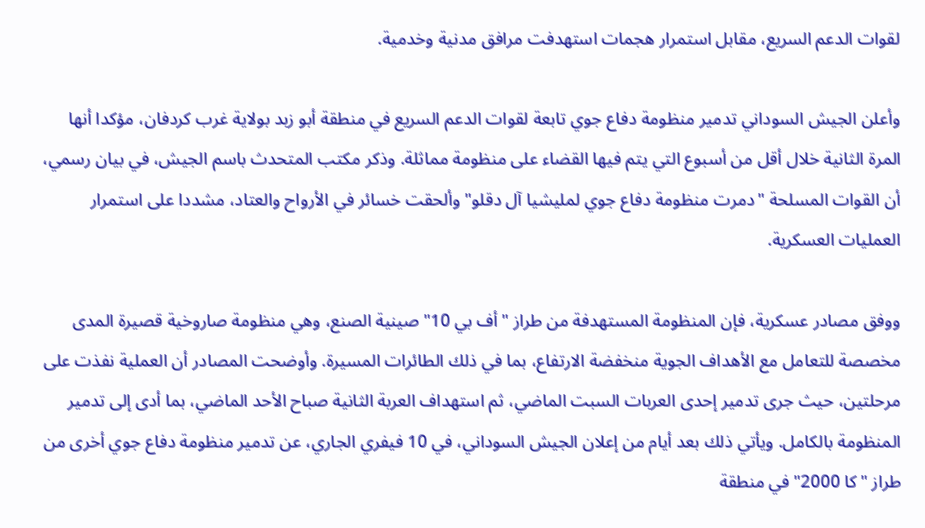لقوات الدعم السريع، مقابل استمرار هجمات استهدفت مرافق مدنية وخدمية.

وأعلن الجيش السوداني تدمير منظومة دفاع جوي تابعة لقوات الدعم السريع في منطقة أبو زبد بولاية غرب كردفان، مؤكدا أنها المرة الثانية خلال أقل من أسبوع التي يتم فيها القضاء على منظومة مماثلة. وذكر مكتب المتحدث باسم الجيش، في بيان رسمي، أن القوات المسلحة "دمرت منظومة دفاع جوي لمليشيا آل دقلو" وألحقت خسائر في الأرواح والعتاد، مشددا على استمرار العمليات العسكرية.

ووفق مصادر عسكرية، فإن المنظومة المستهدفة من طراز "أف بي 10" صينية الصنع، وهي منظومة صاروخية قصيرة المدى مخصصة للتعامل مع الأهداف الجوية منخفضة الارتفاع، بما في ذلك الطائرات المسيرة. وأوضحت المصادر أن العملية نفذت على مرحلتين، حيث جرى تدمير إحدى العربات السبت الماضي، ثم استهداف العربة الثانية صباح الأحد الماضي، بما أدى إلى تدمير المنظومة بالكامل. ويأتي ذلك بعد أيام من إعلان الجيش السوداني، في 10 فيفري الجاري، عن تدمير منظومة دفاع جوي أخرى من طراز "كا 2000" في منطقة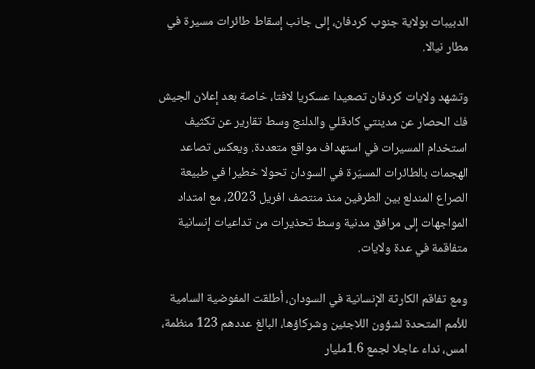الدبيبات بولاية جنوب كردفان، إلى جانب إسقاط طائرات مسيرة في مطار نيالا.

وتشهد ولايات كردفان تصعيدا عسكريا لافتا، خاصة بعد إعلان الجيش فك الحصار عن مدينتي كادقلي والدلنج وسط تقارير عن تكثيف استخدام المسيرات في استهداف مواقع متعددة. ويعكس تصاعد الهجمات بالطائرات المسيّرة في السودان تحولا خطيرا في طبيعة الصراع المندلع بين الطرفين منذ منتصف افريل 2023، مع امتداد المواجهات إلى مرافق مدنية وسط تحذيرات من تداعيات إنسانية متفاقمة في عدة ولايات.

ومع تفاقم الكارثة الإنسانية في السودان، أطلقت المفوضية السامية للأمم المتحدة لشؤون اللاجئين وشركاؤها، البالغ عددهم 123 منظمة، امس، نداء عاجلا لجمع 1.6مليار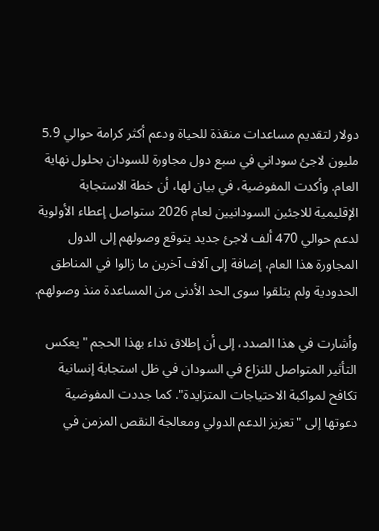دولار لتقديم مساعدات منقذة للحياة ودعم أكثر كرامة حوالي 5.9 مليون لاجئ سوداني في سبع دول مجاورة للسودان بحلول نهاية العام. وأكدت المفوضية، في بيان لها، أن خطة الاستجابة الإقليمية للاجئين السودانيين لعام 2026 ستواصل إعطاء الأولوية لدعم حوالي 470 ألف لاجئ جديد يتوقع وصولهم إلى الدول المجاورة هذا العام، إضافة إلى آلاف آخرين ما زالوا في المناطق الحدودية ولم يتلقوا سوى الحد الأدنى من المساعدة منذ وصولهم.

وأشارت في هذا الصدد، إلى أن إطلاق نداء بهذا الحجم "يعكس التأثير المتواصل للنزاع في السودان في ظل استجابة إنسانية تكافح لمواكبة الاحتياجات المتزايدة". كما جددت المفوضية دعوتها إلى "تعزيز الدعم الدولي ومعالجة النقص المزمن في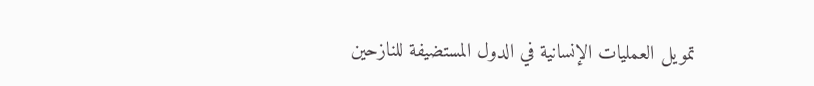تمويل العمليات الإنسانية في الدول المستضيفة للنازحين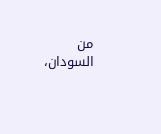من السودان،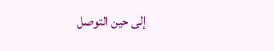إلى حين التوصل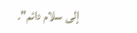إلى سلام دائم".